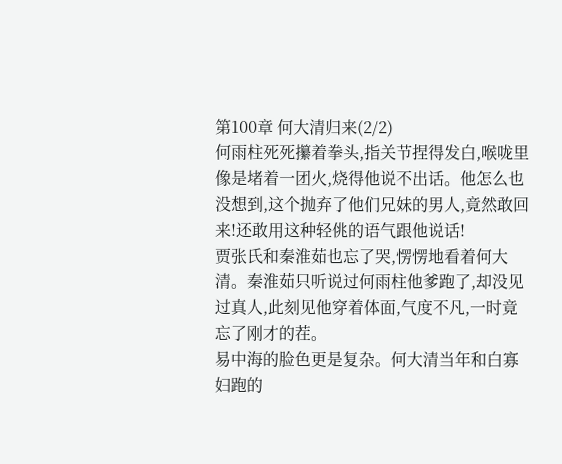第100章 何大清归来(2/2)
何雨柱死死攥着拳头,指关节捏得发白,喉咙里像是堵着一团火,烧得他说不出话。他怎么也没想到,这个抛弃了他们兄妹的男人,竟然敢回来!还敢用这种轻佻的语气跟他说话!
贾张氏和秦淮茹也忘了哭,愣愣地看着何大清。秦淮茹只听说过何雨柱他爹跑了,却没见过真人,此刻见他穿着体面,气度不凡,一时竟忘了刚才的茬。
易中海的脸色更是复杂。何大清当年和白寡妇跑的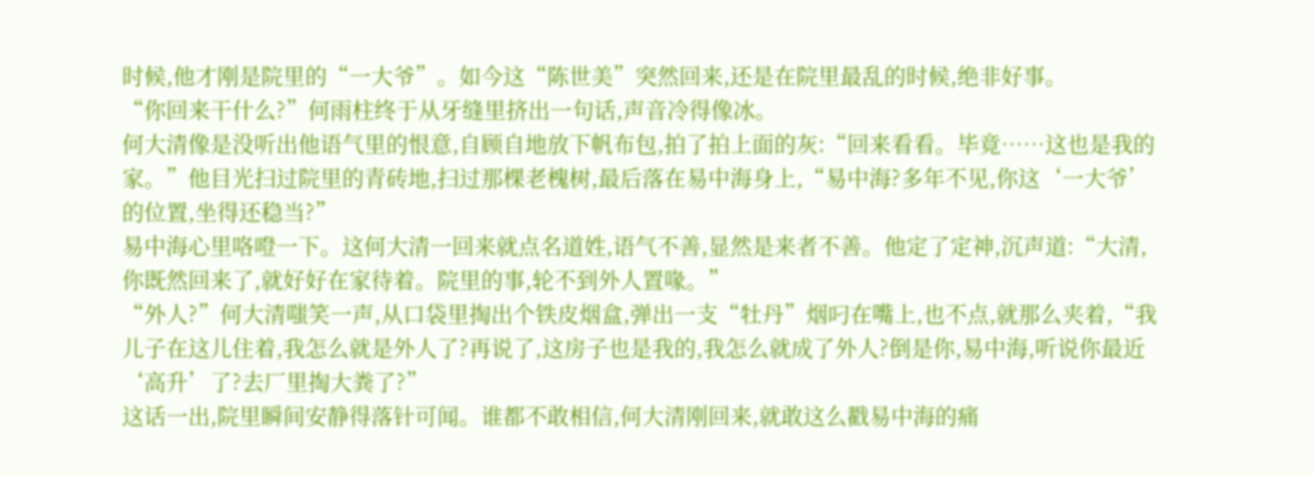时候,他才刚是院里的“一大爷”。如今这“陈世美”突然回来,还是在院里最乱的时候,绝非好事。
“你回来干什么?”何雨柱终于从牙缝里挤出一句话,声音冷得像冰。
何大清像是没听出他语气里的恨意,自顾自地放下帆布包,拍了拍上面的灰:“回来看看。毕竟……这也是我的家。”他目光扫过院里的青砖地,扫过那棵老槐树,最后落在易中海身上,“易中海?多年不见,你这‘一大爷’的位置,坐得还稳当?”
易中海心里咯噔一下。这何大清一回来就点名道姓,语气不善,显然是来者不善。他定了定神,沉声道:“大清,你既然回来了,就好好在家待着。院里的事,轮不到外人置喙。”
“外人?”何大清嗤笑一声,从口袋里掏出个铁皮烟盒,弹出一支“牡丹”烟叼在嘴上,也不点,就那么夹着,“我儿子在这儿住着,我怎么就是外人了?再说了,这房子也是我的,我怎么就成了外人?倒是你,易中海,听说你最近‘高升’了?去厂里掏大粪了?”
这话一出,院里瞬间安静得落针可闻。谁都不敢相信,何大清刚回来,就敢这么戳易中海的痛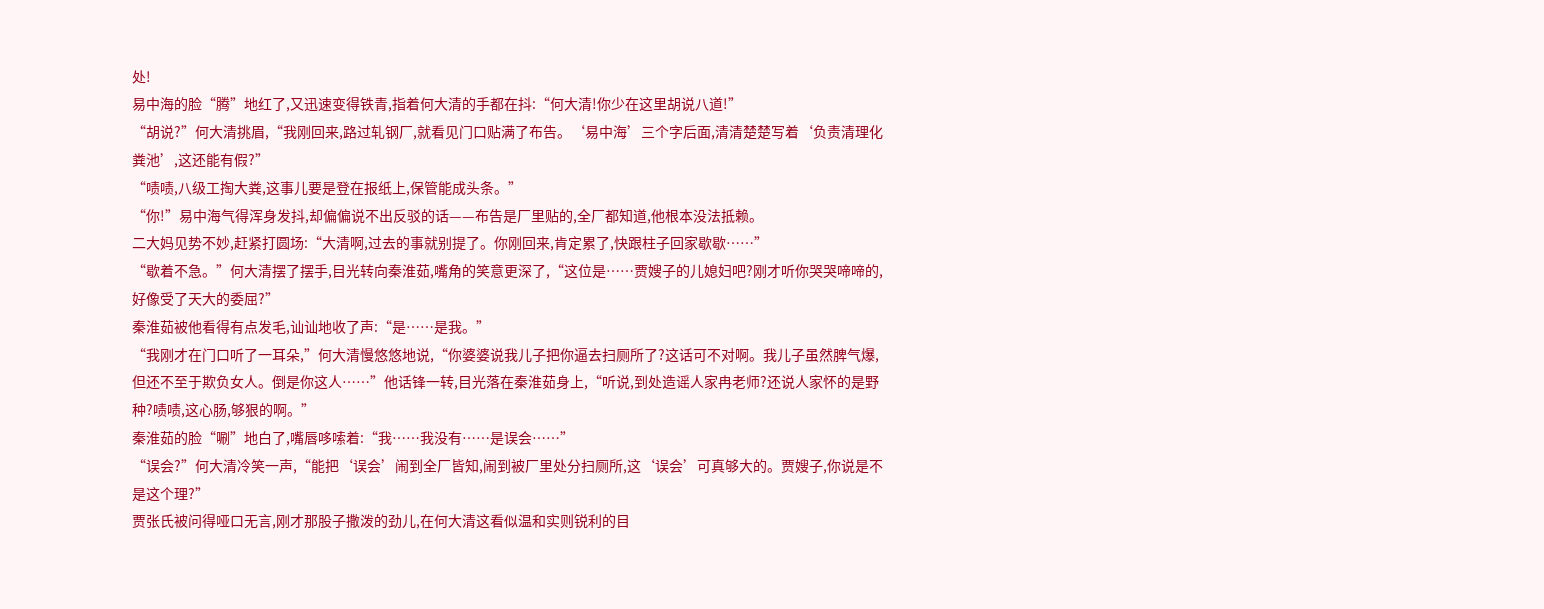处!
易中海的脸“腾”地红了,又迅速变得铁青,指着何大清的手都在抖:“何大清!你少在这里胡说八道!”
“胡说?”何大清挑眉,“我刚回来,路过轧钢厂,就看见门口贴满了布告。‘易中海’三个字后面,清清楚楚写着‘负责清理化粪池’,这还能有假?”
“啧啧,八级工掏大粪,这事儿要是登在报纸上,保管能成头条。”
“你!”易中海气得浑身发抖,却偏偏说不出反驳的话——布告是厂里贴的,全厂都知道,他根本没法抵赖。
二大妈见势不妙,赶紧打圆场:“大清啊,过去的事就别提了。你刚回来,肯定累了,快跟柱子回家歇歇……”
“歇着不急。”何大清摆了摆手,目光转向秦淮茹,嘴角的笑意更深了,“这位是……贾嫂子的儿媳妇吧?刚才听你哭哭啼啼的,好像受了天大的委屈?”
秦淮茹被他看得有点发毛,讪讪地收了声:“是……是我。”
“我刚才在门口听了一耳朵,”何大清慢悠悠地说,“你婆婆说我儿子把你逼去扫厕所了?这话可不对啊。我儿子虽然脾气爆,但还不至于欺负女人。倒是你这人……”他话锋一转,目光落在秦淮茹身上,“听说,到处造谣人家冉老师?还说人家怀的是野种?啧啧,这心肠,够狠的啊。”
秦淮茹的脸“唰”地白了,嘴唇哆嗦着:“我……我没有……是误会……”
“误会?”何大清冷笑一声,“能把‘误会’闹到全厂皆知,闹到被厂里处分扫厕所,这‘误会’可真够大的。贾嫂子,你说是不是这个理?”
贾张氏被问得哑口无言,刚才那股子撒泼的劲儿,在何大清这看似温和实则锐利的目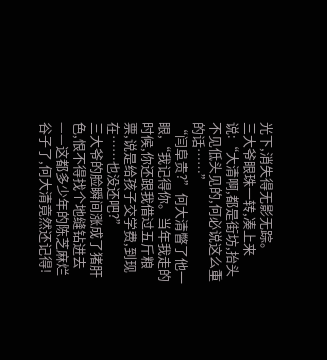光下,消失得无影无踪。
三大爷眼珠一转,凑上来说:“大清啊,都是街坊,抬头不见低头见的,何必说这么重的话……”
“闫阜贵?”何大清瞥了他一眼,“我记得你。当年我走的时候,你还跟我借过五斤粮票,说是给孩子交学费,到现在……也没还吧?”
三大爷的脸瞬间涨成了猪肝色,恨不得找个地缝钻进去——这都多少年的陈芝麻烂谷子了,何大清竟然还记得!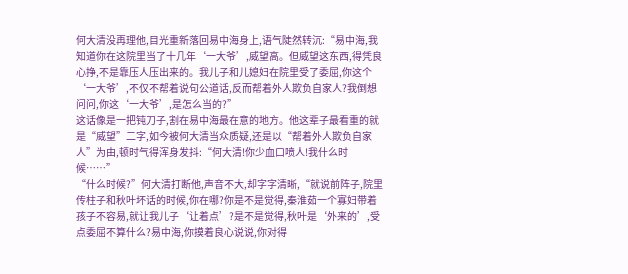何大清没再理他,目光重新落回易中海身上,语气陡然转沉:“易中海,我知道你在这院里当了十几年‘一大爷’,威望高。但威望这东西,得凭良心挣,不是靠压人压出来的。我儿子和儿媳妇在院里受了委屈,你这个‘一大爷’,不仅不帮着说句公道话,反而帮着外人欺负自家人?我倒想问问,你这‘一大爷’,是怎么当的?”
这话像是一把钝刀子,割在易中海最在意的地方。他这辈子最看重的就是“威望”二字,如今被何大清当众质疑,还是以“帮着外人欺负自家人”为由,顿时气得浑身发抖:“何大清!你少血口喷人!我什么时候……”
“什么时候?”何大清打断他,声音不大,却字字清晰,“就说前阵子,院里传柱子和秋叶坏话的时候,你在哪?你是不是觉得,秦淮茹一个寡妇带着孩子不容易,就让我儿子‘让着点’?是不是觉得,秋叶是‘外来的’,受点委屈不算什么?易中海,你摸着良心说说,你对得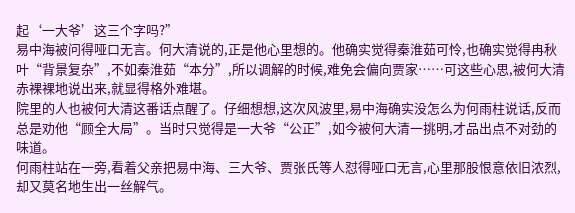起‘一大爷’这三个字吗?”
易中海被问得哑口无言。何大清说的,正是他心里想的。他确实觉得秦淮茹可怜,也确实觉得冉秋叶“背景复杂”,不如秦淮茹“本分”,所以调解的时候,难免会偏向贾家……可这些心思,被何大清赤裸裸地说出来,就显得格外难堪。
院里的人也被何大清这番话点醒了。仔细想想,这次风波里,易中海确实没怎么为何雨柱说话,反而总是劝他“顾全大局”。当时只觉得是一大爷“公正”,如今被何大清一挑明,才品出点不对劲的味道。
何雨柱站在一旁,看着父亲把易中海、三大爷、贾张氏等人怼得哑口无言,心里那股恨意依旧浓烈,却又莫名地生出一丝解气。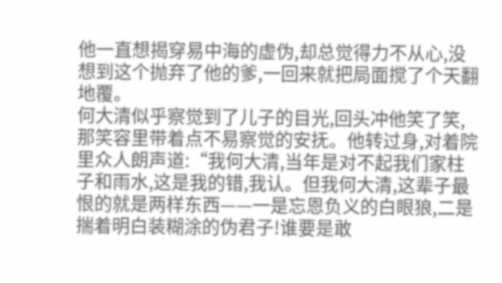他一直想揭穿易中海的虚伪,却总觉得力不从心,没想到这个抛弃了他的爹,一回来就把局面搅了个天翻地覆。
何大清似乎察觉到了儿子的目光,回头冲他笑了笑,那笑容里带着点不易察觉的安抚。他转过身,对着院里众人朗声道:“我何大清,当年是对不起我们家柱子和雨水,这是我的错,我认。但我何大清,这辈子最恨的就是两样东西——一是忘恩负义的白眼狼,二是揣着明白装糊涂的伪君子!谁要是敢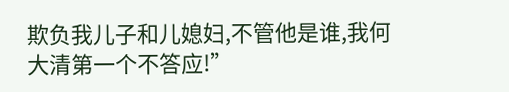欺负我儿子和儿媳妇,不管他是谁,我何大清第一个不答应!”